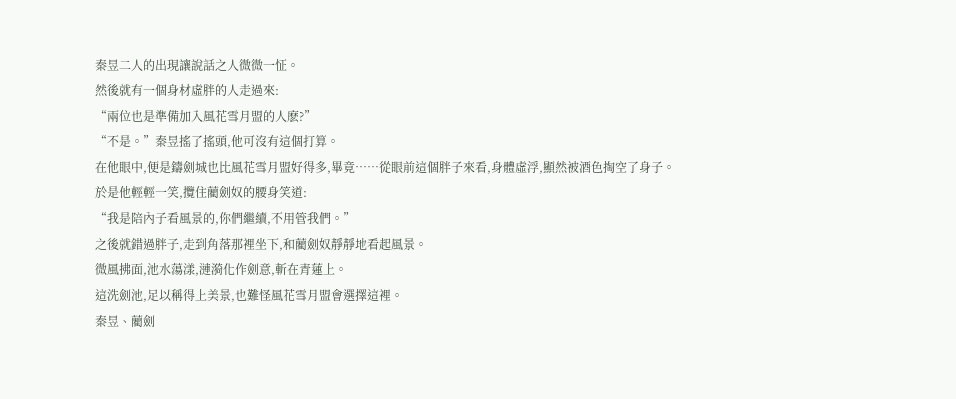秦昱二人的出現讓說話之人微微一怔。
然後就有一個身材虛胖的人走過來:
“兩位也是準備加入風花雪月盟的人麽?”
“不是。”秦昱搖了搖頭,他可沒有這個打算。
在他眼中,便是鑄劍城也比風花雪月盟好得多,畢竟……從眼前這個胖子來看,身體虛浮,顯然被酒色掏空了身子。
於是他輕輕一笑,攬住藺劍奴的腰身笑道:
“我是陪內子看風景的,你們繼續,不用管我們。”
之後就錯過胖子,走到角落那裡坐下,和藺劍奴靜靜地看起風景。
微風拂面,池水蕩漾,漣漪化作劍意,斬在青蓮上。
這洗劍池,足以稱得上美景,也難怪風花雪月盟會選擇這裡。
秦昱、藺劍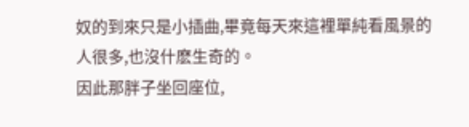奴的到來只是小插曲,畢竟每天來這裡單純看風景的人很多,也沒什麽生奇的。
因此那胖子坐回座位,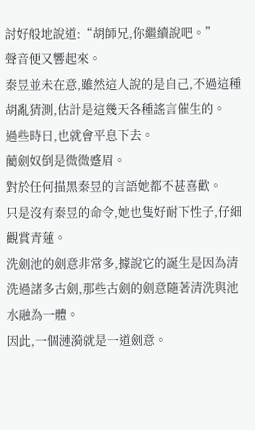討好般地說道:“胡師兄,你繼續說吧。”
聲音便又響起來。
秦昱並未在意,雖然這人說的是自己,不過這種胡亂猜測,估計是這幾天各種謠言催生的。
過些時日,也就會平息下去。
藺劍奴倒是微微蹙眉。
對於任何描黑秦昱的言語她都不甚喜歡。
只是沒有秦昱的命令,她也隻好耐下性子,仔細觀賞青蓮。
洗劍池的劍意非常多,據說它的誕生是因為清洗過諸多古劍,那些古劍的劍意隨著清洗與池水融為一體。
因此,一個漣漪就是一道劍意。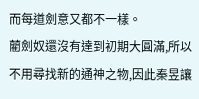而每道劍意又都不一樣。
藺劍奴還沒有達到初期大圓滿,所以不用尋找新的通神之物,因此秦昱讓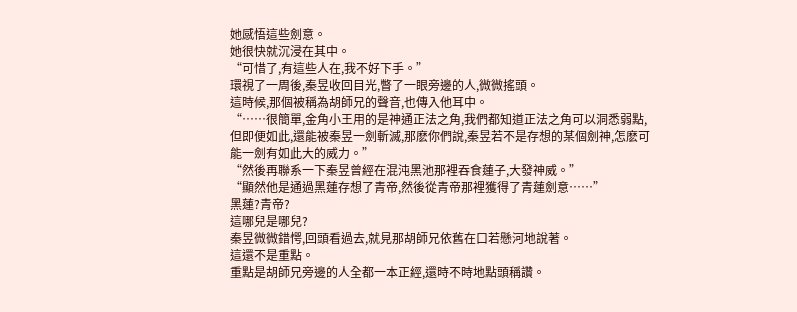她感悟這些劍意。
她很快就沉浸在其中。
“可惜了,有這些人在,我不好下手。”
環視了一周後,秦昱收回目光,瞥了一眼旁邊的人,微微搖頭。
這時候,那個被稱為胡師兄的聲音,也傳入他耳中。
“……很簡單,金角小王用的是神通正法之角,我們都知道正法之角可以洞悉弱點,但即便如此,還能被秦昱一劍斬滅,那麽你們說,秦昱若不是存想的某個劍神,怎麽可能一劍有如此大的威力。”
“然後再聯系一下秦昱曾經在混沌黑池那裡吞食蓮子,大發神威。”
“顯然他是通過黑蓮存想了青帝,然後從青帝那裡獲得了青蓮劍意……”
黑蓮?青帝?
這哪兒是哪兒?
秦昱微微錯愕,回頭看過去,就見那胡師兄依舊在口若懸河地說著。
這還不是重點。
重點是胡師兄旁邊的人全都一本正經,還時不時地點頭稱讚。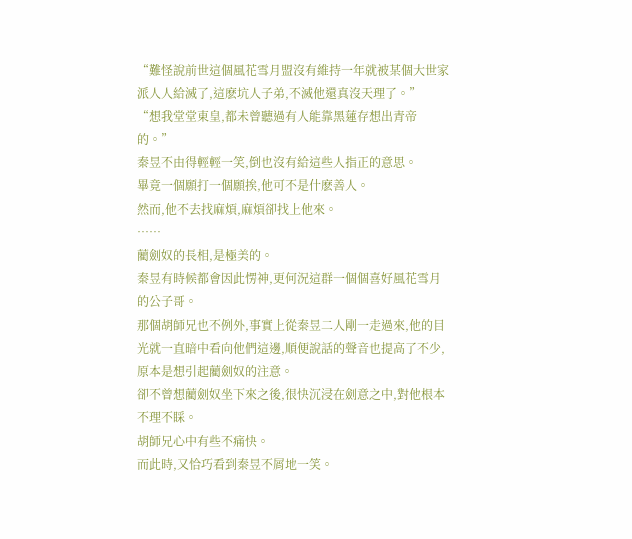“難怪說前世這個風花雪月盟沒有維持一年就被某個大世家派人人給滅了,這麽坑人子弟,不滅他還真沒天理了。”
“想我堂堂東皇,都未曾聽過有人能靠黑蓮存想出青帝的。”
秦昱不由得輕輕一笑,倒也沒有給這些人指正的意思。
畢竟一個願打一個願挨,他可不是什麽善人。
然而,他不去找麻煩,麻煩卻找上他來。
……
藺劍奴的長相,是極美的。
秦昱有時候都會因此愣神,更何況這群一個個喜好風花雪月的公子哥。
那個胡師兄也不例外,事實上從秦昱二人剛一走過來,他的目光就一直暗中看向他們這邊,順便說話的聲音也提高了不少,原本是想引起藺劍奴的注意。
卻不曾想藺劍奴坐下來之後,很快沉浸在劍意之中,對他根本不理不睬。
胡師兄心中有些不痛快。
而此時,又恰巧看到秦昱不屑地一笑。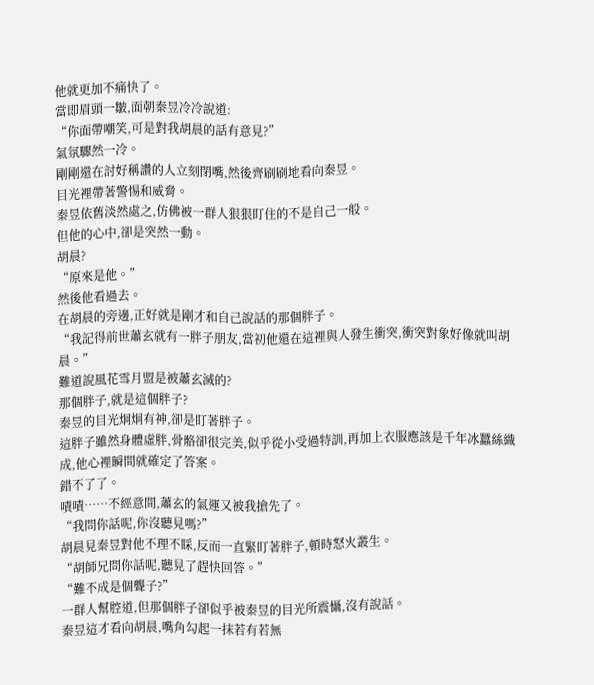他就更加不痛快了。
當即眉頭一皺,面朝秦昱冷冷說道:
“你面帶嘲笑,可是對我胡晨的話有意見?”
氣氛驟然一冷。
剛剛還在討好稱讚的人立刻閉嘴,然後齊刷刷地看向秦昱。
目光裡帶著警惕和威脅。
秦昱依舊淡然處之,仿佛被一群人狠狠盯住的不是自己一般。
但他的心中,卻是突然一動。
胡晨?
“原來是他。”
然後他看過去。
在胡晨的旁邊,正好就是剛才和自己說話的那個胖子。
“我記得前世蕭玄就有一胖子朋友,當初他還在這裡與人發生衝突,衝突對象好像就叫胡晨。”
難道說風花雪月盟是被蕭玄滅的?
那個胖子,就是這個胖子?
秦昱的目光炯炯有神,卻是盯著胖子。
這胖子雖然身體虛胖,骨骼卻很完美,似乎從小受過特訓,再加上衣服應該是千年冰蠶絲織成,他心裡瞬間就確定了答案。
錯不了了。
嘖嘖……不經意間,蕭玄的氣運又被我搶先了。
“我問你話呢,你沒聽見嗎?”
胡晨見秦昱對他不理不睬,反而一直緊盯著胖子,頓時怒火叢生。
“胡師兄問你話呢,聽見了趕快回答。”
“難不成是個聾子?”
一群人幫腔道,但那個胖子卻似乎被秦昱的目光所震懾,沒有說話。
秦昱這才看向胡晨,嘴角勾起一抹若有若無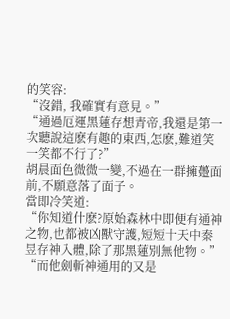的笑容:
“沒錯, 我確實有意見。”
“通過厄運黑蓮存想青帝,我還是第一次聽說這麽有趣的東西,怎麽,難道笑一笑都不行了?”
胡晨面色微微一變,不過在一群擁躉面前,不願意落了面子。
當即冷笑道:
“你知道什麽?原始森林中即便有通神之物,也都被凶獸守護,短短十天中秦昱存神入體,除了那黑蓮別無他物。”
“而他劍斬神通用的又是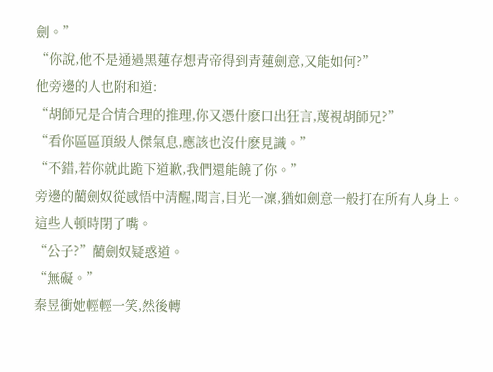劍。”
“你說,他不是通過黑蓮存想青帝得到青蓮劍意,又能如何?”
他旁邊的人也附和道:
“胡師兄是合情合理的推理,你又憑什麽口出狂言,蔑視胡師兄?”
“看你區區頂級人傑氣息,應該也沒什麽見識。”
“不錯,若你就此跪下道歉,我們還能饒了你。”
旁邊的藺劍奴從感悟中清醒,聞言,目光一凜,猶如劍意一般打在所有人身上。
這些人頓時閉了嘴。
“公子?”藺劍奴疑惑道。
“無礙。”
秦昱衝她輕輕一笑,然後轉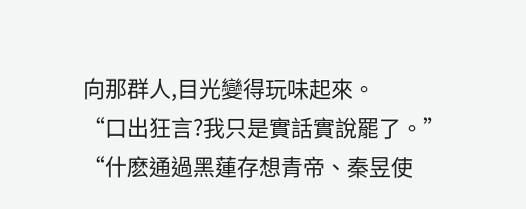向那群人,目光變得玩味起來。
“口出狂言?我只是實話實說罷了。”
“什麽通過黑蓮存想青帝、秦昱使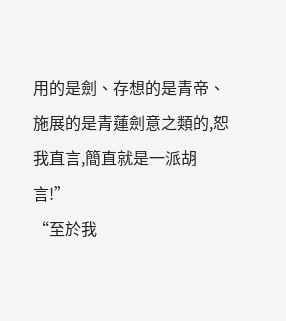用的是劍、存想的是青帝、施展的是青蓮劍意之類的,恕我直言,簡直就是一派胡言!”
“至於我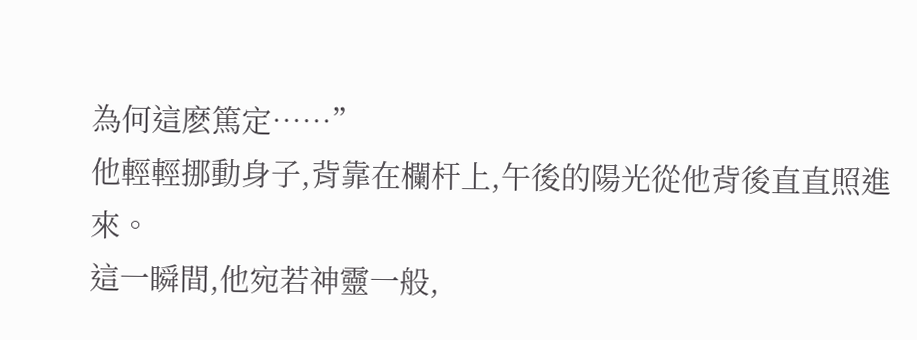為何這麽篤定……”
他輕輕挪動身子,背靠在欄杆上,午後的陽光從他背後直直照進來。
這一瞬間,他宛若神靈一般,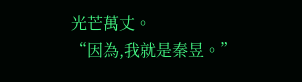光芒萬丈。
“因為,我就是秦昱。”